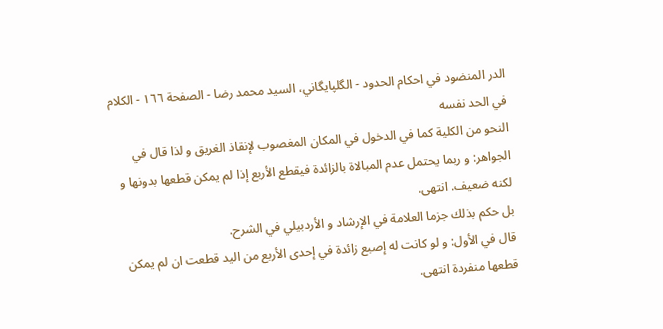الدر المنضود في احكام الحدود - الگلپايگاني، السيد محمد رضا - الصفحة ١٦٦ - الكلام في الحد نفسه
النحو من الكلية كما في الدخول في المكان المغصوب لإنقاذ الغريق و لذا قال في الجواهر: و ربما يحتمل عدم المبالاة بالزائدة فيقطع الأربع إذا لم يمكن قطعها بدونها و لكنه ضعيف. انتهى.
بل حكم بذلك جزما العلامة في الإرشاد و الأردبيلي في الشرح.
قال في الأول: و لو كانت له إصبع زائدة في إحدى الأربع من اليد قطعت ان لم يمكن قطعها منفردة انتهى.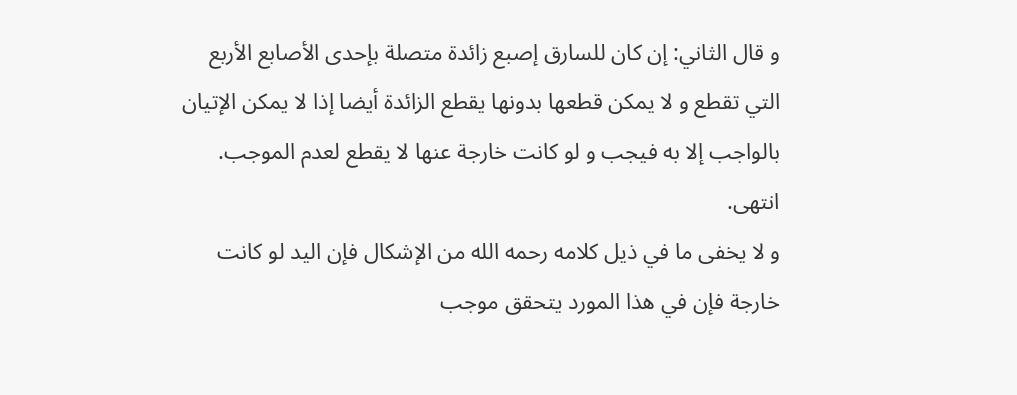و قال الثاني: إن كان للسارق إصبع زائدة متصلة بإحدى الأصابع الأربع التي تقطع و لا يمكن قطعها بدونها يقطع الزائدة أيضا إذا لا يمكن الإتيان بالواجب إلا به فيجب و لو كانت خارجة عنها لا يقطع لعدم الموجب. انتهى.
و لا يخفى ما في ذيل كلامه رحمه الله من الإشكال فإن اليد لو كانت خارجة فإن في هذا المورد يتحقق موجب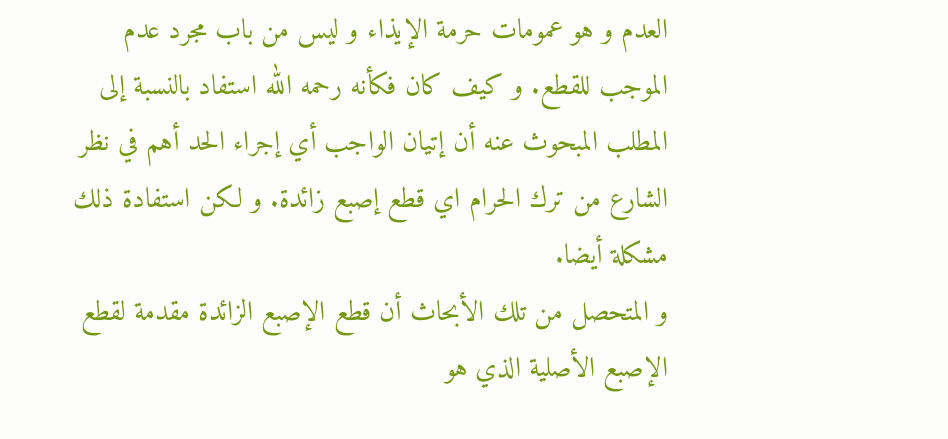العدم و هو عمومات حرمة الإيذاء و ليس من باب مجرد عدم الموجب للقطع. و كيف كان فكأنه رحمه الله استفاد بالنسبة إلى المطلب المبحوث عنه أن إتيان الواجب أي إجراء الحد أهم في نظر الشارع من ترك الحرام اي قطع إصبع زائدة. و لكن استفادة ذلك مشكلة أيضا.
و المتحصل من تلك الأبحاث أن قطع الإصبع الزائدة مقدمة لقطع الإصبع الأصلية الذي هو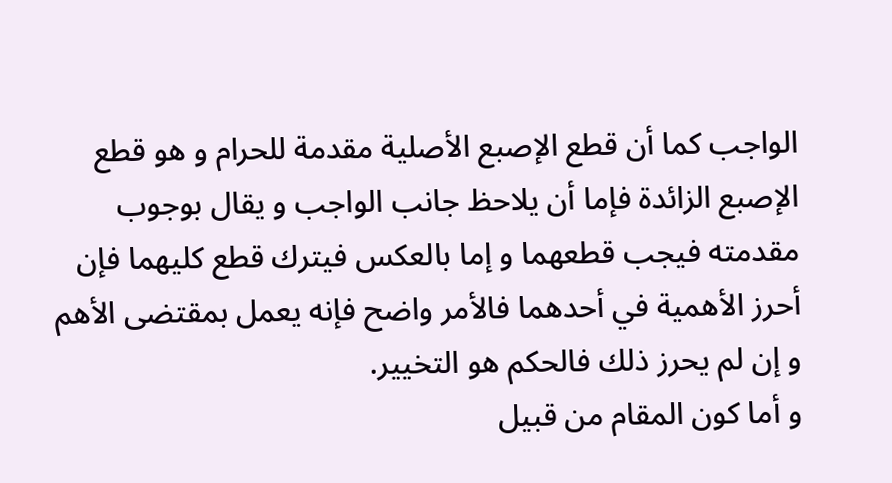الواجب كما أن قطع الإصبع الأصلية مقدمة للحرام و هو قطع الإصبع الزائدة فإما أن يلاحظ جانب الواجب و يقال بوجوب مقدمته فيجب قطعهما و إما بالعكس فيترك قطع كليهما فإن أحرز الأهمية في أحدهما فالأمر واضح فإنه يعمل بمقتضى الأهم و إن لم يحرز ذلك فالحكم هو التخيير.
و أما كون المقام من قبيل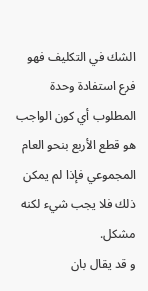الشك في التكليف فهو فرع استفادة وحدة المطلوب أي كون الواجب هو قطع الأربع بنحو العام المجموعي فإذا لم يمكن ذلك فلا يجب شيء لكنه مشكل.
و قد يقال بان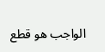الواجب هو قطع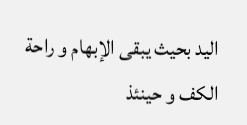اليد بحيث يبقى الإبهام و راحة الكف و حينئذ